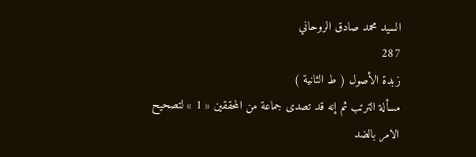السيد محمد صادق الروحاني
287
زبدة الأصول ( ط الثانية )
مسألة الترتب ثم إنه قد تصدى جماعة من المحققين « 1 » لتصحيح الامر بالضد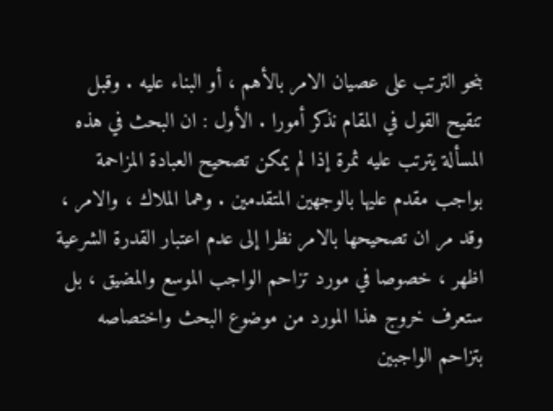بنحو الترتب على عصيان الامر بالأهم ، أو البناء عليه . وقبل تنقيح القول في المقام نذكر أمورا . الأول : ان البحث في هذه المسألة يترتب عليه ثمرة إذا لم يمكن تصحيح العبادة المزاحمة بواجب مقدم عليها بالوجهين المتقدمين . وهما الملاك ، والامر ، وقد مر ان تصحيحها بالامر نظرا إلى عدم اعتبار القدرة الشرعية اظهر ، خصوصا في مورد تزاحم الواجب الموسع والمضيق ، بل ستعرف خروج هذا المورد من موضوع البحث واختصاصه بتزاحم الواجبين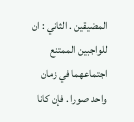المضيقين . الثاني : ان للواجبين الممتنع اجتماعهما في زمان واحد صورا . فإن كانا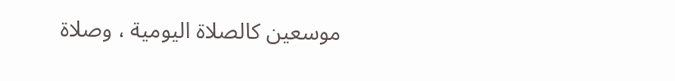موسعين كالصلاة اليومية ، وصلاة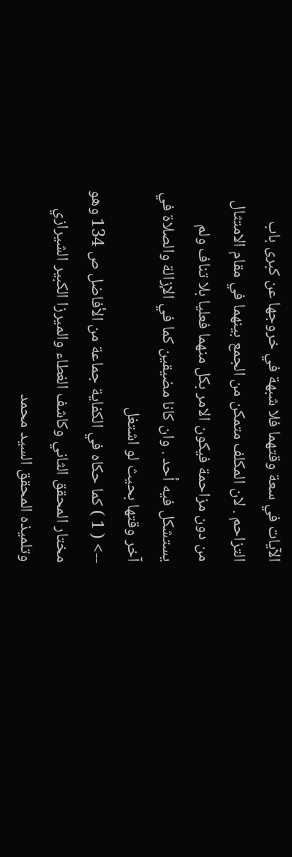الآيات في سعة وقتهما فلا شبهة في خروجها عن كبرى باب التزاحم . لان المكلف متمكن من الجمع بينهما في مقام الامتثال من دون مزاحمة فيكون الامر بكل منهما فعليا بلا تناف ولم يستشكل فيه أحد . وان كانا مضيقين كما في الإزالة والصلاة في آخر وقتها بحيث لو اشتغل
--> ( 1 ) كما حكاه في الكفاية جماعة من الأفاضل ص 134 وهو مختار المحقق الثاني وكاشف الغطاء والميرزا الكبير الشيرازي وتلميذه المحقق السيد محمد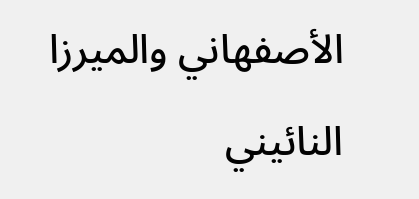الأصفهاني والميرزا النائيني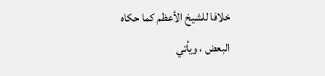خلافا للشيخ الأعظم كما حكاه البعض ، ويأتي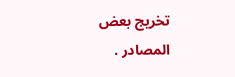تخريج بعض المصادر .